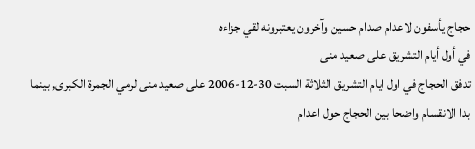حجاج يأسفون لاعدام صدام حسين وآخرون يعتبرونه لقي جزاءه
في أول أيام التشريق على صعيد منى
تدفق الحجاج في اول ايام التشريق الثلاثة السبت 30-12-2006 على صعيد منى لرمي الجمرة الكبرى, بينما بدا الانقسام واضحا بين الحجاج حول اعدام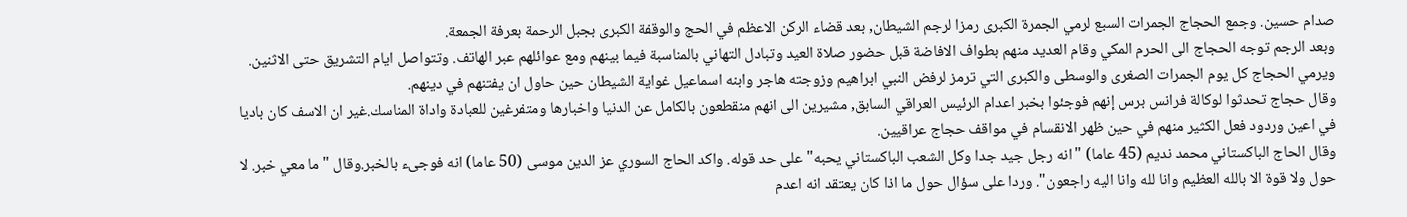صدام حسين. وجمع الحجاج الجمرات السبع لرمي الجمرة الكبرى رمزا لرجم الشيطان, بعد قضاء الركن الاعظم في الحج والوقفة الكبرى بجبل الرحمة بعرفة الجمعة.
وبعد الرجم توجه الحجاج الى الحرم المكي وقام العديد منهم بطواف الافاضة قبل حضور صلاة العيد وتبادل التهاني بالمناسبة فيما بينهم ومع عوائلهم عبر الهاتف. وتتواصل ايام التشريق حتى الاثنين. ويرمي الحجاج كل يوم الجمرات الصغرى والوسطى والكبرى التي ترمز لرفض النبي ابراهيم وزوجته هاجر وابنه اسماعيل غواية الشيطان حين حاول ان يفتنهم في دينهم.
وقال حجاج تحدثوا لوكالة فرانس برس إنهم فوجئوا بخبر اعدام الرئيس العراقي السابق, مشيرين الى انهم منقطعون بالكامل عن الدنيا واخبارها ومتفرغين للعبادة واداة المناسك.غير ان الاسف كان باديا في اعين وردود فعل الكثير منهم في حين ظهر الانقسام في مواقف حجاج عراقيين.
وقال الحاج الباكستاني محمد نديم (45 عاما) "انه رجل جيد جدا وكل الشعب الباكستاني يحبه" على حد قوله. واكد الحاج السوري عز الدين موسى (50 عاما) انه فوجىء بالخبر.وقال "ما معي خبر. لا حول ولا قوة الا بالله العظيم وانا لله وانا اليه راجعون". وردا على سؤال حول ما اذا كان يعتقد انه اعدم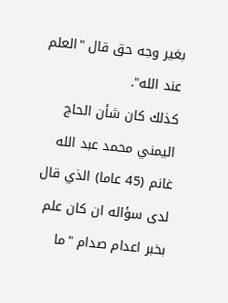بغير وجه حق قال "العلم عند الله".
كذلك كان شأن الحاج اليمني محمد عبد الله غانم (45 عاما) الذي قال لدى سؤاله ان كان علم بخبر اعدام صدام "ما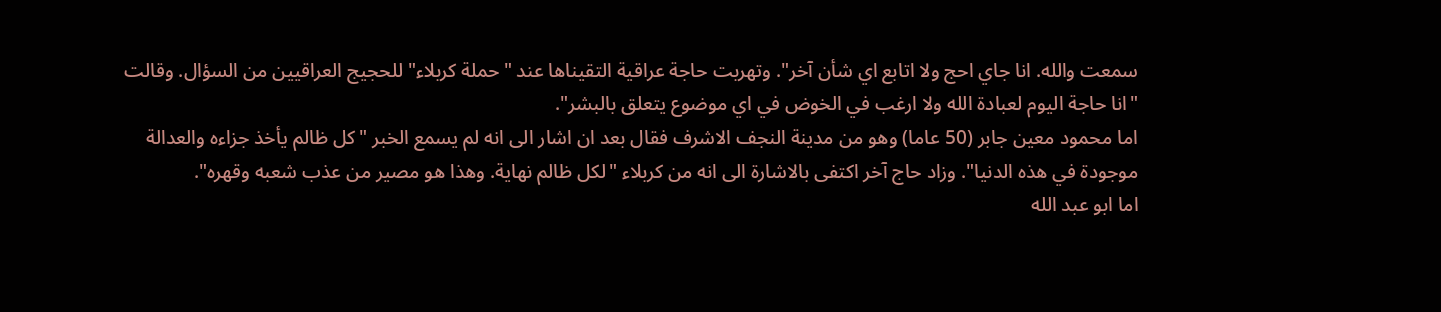سمعت والله. انا جاي احج ولا اتابع اي شأن آخر". وتهربت حاجة عراقية التقيناها عند "حملة كربلاء" للحجيج العراقيين من السؤال. وقالت "انا حاجة اليوم لعبادة الله ولا ارغب في الخوض في اي موضوع يتعلق بالبشر".
اما محمود معين جابر (50 عاما) وهو من مدينة النجف الاشرف فقال بعد ان اشار الى انه لم يسمع الخبر "كل ظالم يأخذ جزاءه والعدالة موجودة في هذه الدنيا". وزاد حاج آخر اكتفى بالاشارة الى انه من كربلاء "لكل ظالم نهاية. وهذا هو مصير من عذب شعبه وقهره".
اما ابو عبد الله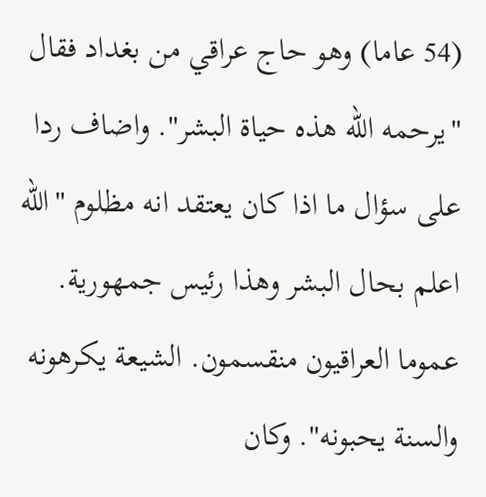(54 عاما) وهو حاج عراقي من بغداد فقال "يرحمه الله هذه حياة البشر". واضاف ردا على سؤال ما اذا كان يعتقد انه مظلوم "الله اعلم بحال البشر وهذا رئيس جمهورية. عموما العراقيون منقسمون. الشيعة يكرهونه والسنة يحبونه". وكان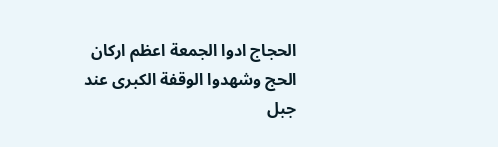الحجاج ادوا الجمعة اعظم اركان الحج وشهدوا الوقفة الكبرى عند جبل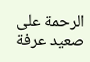الرحمة على صعيد عرفة